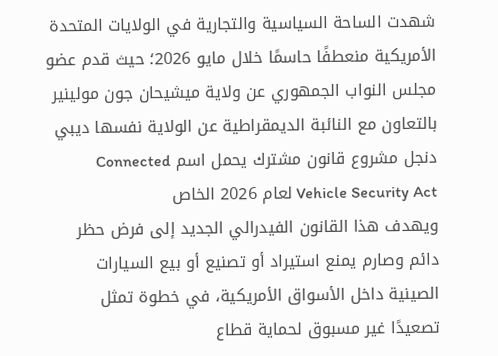شهدت الساحة السياسية والتجارية في الولايات المتحدة الأمريكية منعطفًا حاسمًا خلال مايو 2026؛ حيث قدم عضو مجلس النواب الجمهوري عن ولاية ميشيحان جون مولينير بالتعاون مع النائبة الديمقراطية عن الولاية نفسها ديبي دنجل مشروع قانون مشترك يحمل اسم Connected Vehicle Security Act لعام 2026 الخاص
ويهدف هذا القانون الفيدرالي الجديد إلى فرض حظر دائم وصارم يمنع استيراد أو تصنيع أو بيع السيارات الصينية داخل الأسواق الأمريكية، في خطوة تمثل تصعيدًا غير مسبوق لحماية قطاع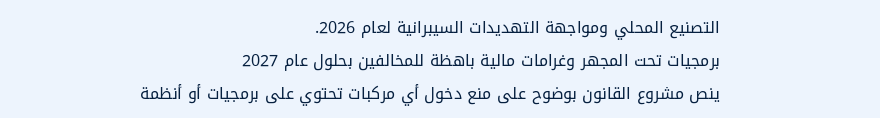التصنيع المحلي ومواجهة التهديدات السيبرانية لعام 2026.
برمجيات تحت المجهر وغرامات مالية باهظة للمخالفين بحلول عام 2027
ينص مشروع القانون بوضوح على منع دخول أي مركبات تحتوي على برمجيات أو أنظمة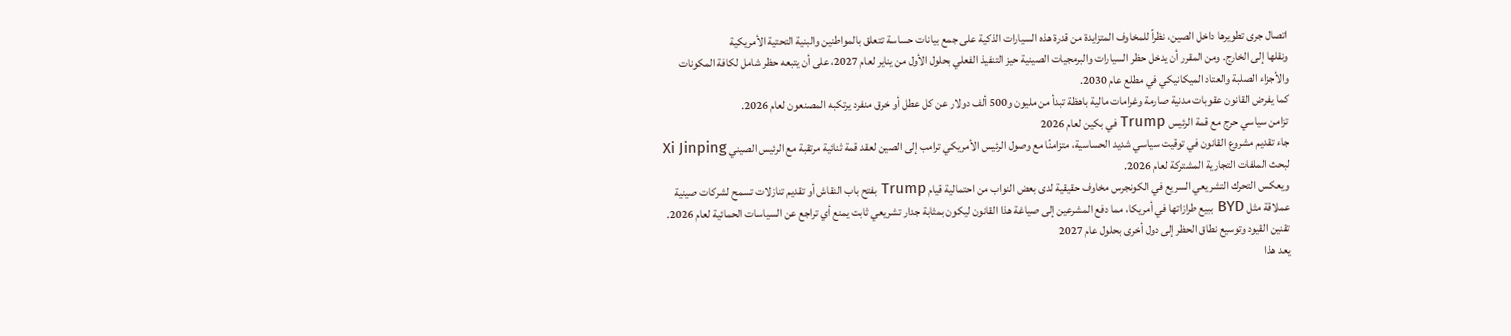اتصال جرى تطويرها داخل الصين، نظراً للمخاوف المتزايدة من قدرة هذه السيارات الذكية على جمع بيانات حساسة تتعلق بالمواطنين والبنية التحتية الأمريكية
ونقلها إلى الخارج. ومن المقرر أن يدخل حظر السيارات والبرمجيات الصينية حيز التنفيذ الفعلي بحلول الأول من يناير لعام 2027، على أن يتبعه حظر شامل لكافة المكونات والأجزاء الصلبة والعتاد الميكانيكي في مطلع عام 2030.
كما يفرض القانون عقوبات مدنية صارمة وغرامات مالية باهظة تبدأ من مليون و500 ألف دولار عن كل عطل أو خرق منفرد يرتكبه المصنعون لعام 2026.
تزامن سياسي حرج مع قمة الرئيس Trump في بكين لعام 2026
جاء تقديم مشروع القانون في توقيت سياسي شديد الحساسية، متزامنًا مع وصول الرئيس الأمريكي ترامب إلى الصين لعقد قمة ثنائية مرتقبة مع الرئيس الصيني Xi Jinping لبحث الملفات التجارية المشتركة لعام 2026.
ويعكس التحرك التشريعي السريع في الكونجرس مخاوف حقيقية لدى بعض النواب من احتمالية قيام Trump بفتح باب النقاش أو تقديم تنازلات تسمح لشركات صينية عملاقة مثل BYD ببيع طرازاتها في أمريكا، مما دفع المشرعين إلى صياغة هذا القانون ليكون بمثابة جدار تشريعي ثابت يمنع أي تراجع عن السياسات الحمائية لعام 2026.
تقنين القيود وتوسيع نطاق الحظر إلى دول أخرى بحلول عام 2027
يعد هذا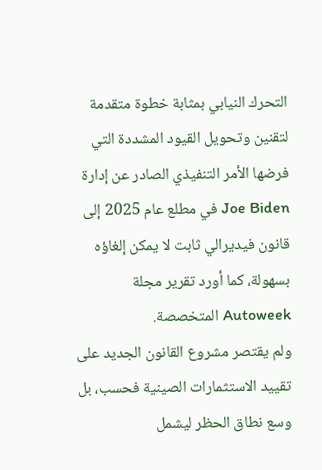التحرك النيابي بمثابة خطوة متقدمة لتقنين وتحويل القيود المشددة التي فرضها الأمر التنفيذي الصادر عن إدارة Joe Biden في مطلع عام 2025 إلى قانون فيديرالي ثابت لا يمكن إلغاؤه بسهولة، كما أورد تقرير مجلة Autoweek المتخصصة.
ولم يقتصر مشروع القانون الجديد على تقييد الاستثمارات الصينية فحسب، بل وسع نطاق الحظر ليشمل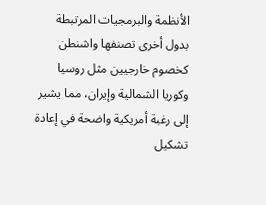الأنظمة والبرمجيات المرتبطة بدول أخرى تصنفها واشنطن كخصوم خارجيين مثل روسيا وكوريا الشمالية وإيران، مما يشير إلى رغبة أمريكية واضحة في إعادة تشكيل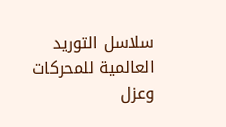سلاسل التوريد العالمية للمحركات وعزل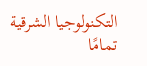التكنولوجيا الشرقية تمامًا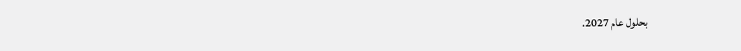بحلول عام 2027.